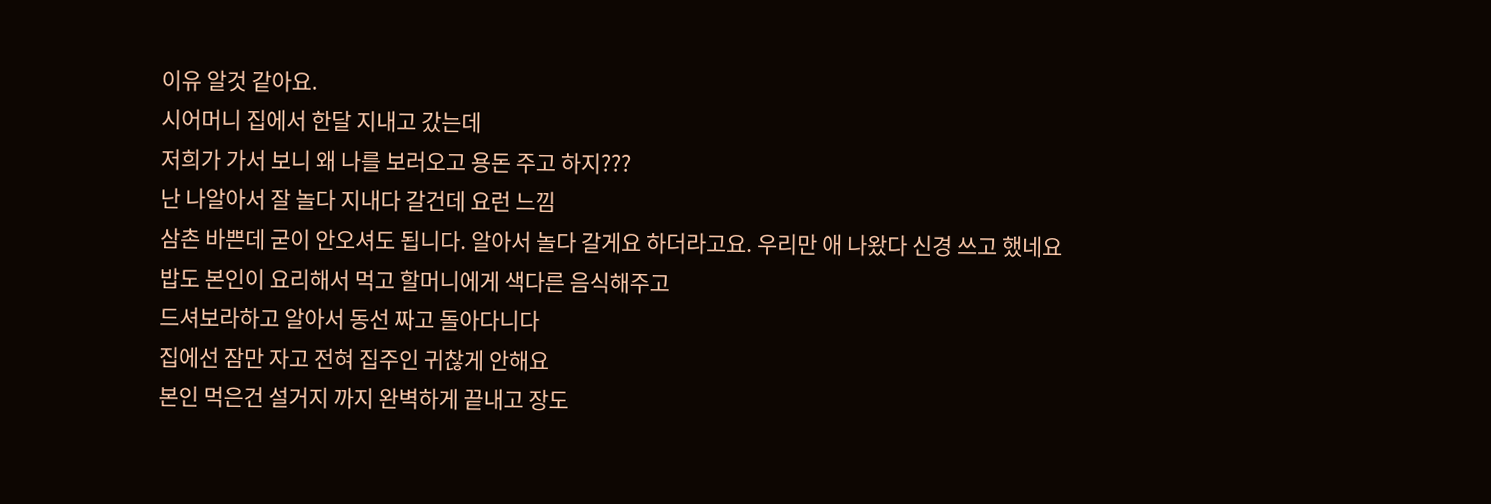이유 알것 같아요.
시어머니 집에서 한달 지내고 갔는데
저희가 가서 보니 왜 나를 보러오고 용돈 주고 하지???
난 나알아서 잘 놀다 지내다 갈건데 요런 느낌
삼촌 바쁜데 굳이 안오셔도 됩니다. 알아서 놀다 갈게요 하더라고요. 우리만 애 나왔다 신경 쓰고 했네요
밥도 본인이 요리해서 먹고 할머니에게 색다른 음식해주고
드셔보라하고 알아서 동선 짜고 돌아다니다
집에선 잠만 자고 전혀 집주인 귀찮게 안해요
본인 먹은건 설거지 까지 완벽하게 끝내고 장도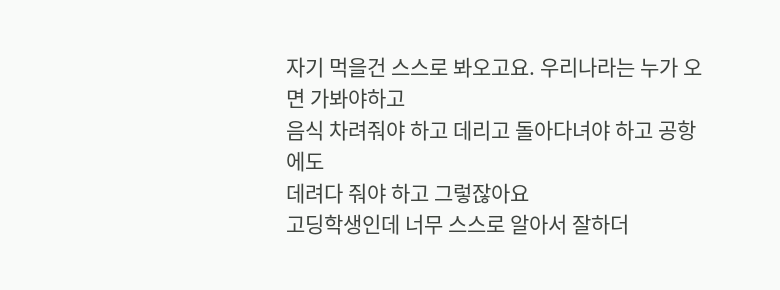자기 먹을건 스스로 봐오고요. 우리나라는 누가 오면 가봐야하고
음식 차려줘야 하고 데리고 돌아다녀야 하고 공항에도
데려다 줘야 하고 그렇잖아요
고딩학생인데 너무 스스로 알아서 잘하더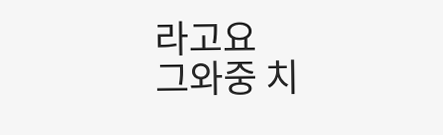라고요
그와중 치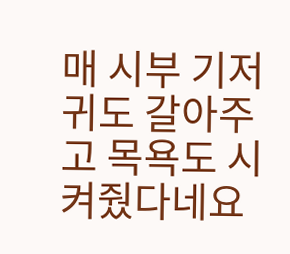매 시부 기저귀도 갈아주고 목욕도 시켜줬다네요